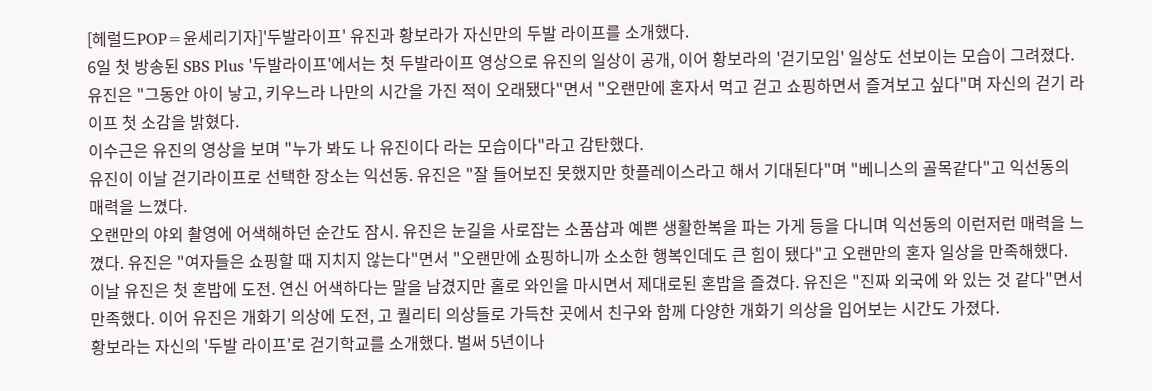[헤럴드POP=윤세리기자]'두발라이프' 유진과 황보라가 자신만의 두발 라이프를 소개했다.
6일 첫 방송된 SBS Plus '두발라이프'에서는 첫 두발라이프 영상으로 유진의 일상이 공개, 이어 황보라의 '걷기모임' 일상도 선보이는 모습이 그려졌다.
유진은 "그동안 아이 낳고, 키우느라 나만의 시간을 가진 적이 오래됐다"면서 "오랜만에 혼자서 먹고 걷고 쇼핑하면서 즐겨보고 싶다"며 자신의 걷기 라이프 첫 소감을 밝혔다.
이수근은 유진의 영상을 보며 "누가 봐도 나 유진이다 라는 모습이다"라고 감탄했다.
유진이 이날 걷기라이프로 선택한 장소는 익선동. 유진은 "잘 들어보진 못했지만 핫플레이스라고 해서 기대된다"며 "베니스의 골목같다"고 익선동의 매력을 느꼈다.
오랜만의 야외 촬영에 어색해하던 순간도 잠시. 유진은 눈길을 사로잡는 소품샵과 예쁜 생활한복을 파는 가게 등을 다니며 익선동의 이런저런 매력을 느꼈다. 유진은 "여자들은 쇼핑할 때 지치지 않는다"면서 "오랜만에 쇼핑하니까 소소한 행복인데도 큰 힘이 됐다"고 오랜만의 혼자 일상을 만족해했다.
이날 유진은 첫 혼밥에 도전. 연신 어색하다는 말을 남겼지만 홀로 와인을 마시면서 제대로된 혼밥을 즐겼다. 유진은 "진짜 외국에 와 있는 것 같다"면서 만족했다. 이어 유진은 개화기 의상에 도전, 고 퀄리티 의상들로 가득찬 곳에서 친구와 함께 다양한 개화기 의상을 입어보는 시간도 가졌다.
황보라는 자신의 '두발 라이프'로 걷기학교를 소개했다. 벌써 5년이나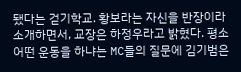됐다는 걷기학교. 황보라는 자신을 반장이라 소개하면서, 교장은 하정우라고 밝혔다. 평소 어떤 운동을 하냐는 MC들의 질문에 김기범은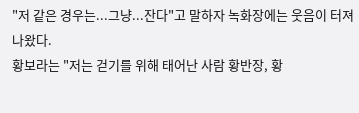"저 같은 경우는...그냥...잔다"고 말하자 녹화장에는 웃음이 터져나왔다.
황보라는 "저는 걷기를 위해 태어난 사람 황반장, 황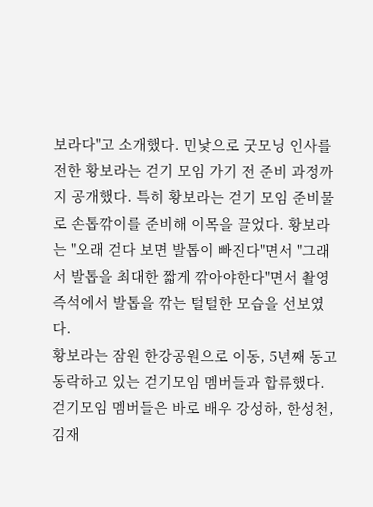보라다"고 소개했다. 민낯으로 굿모닝 인사를 전한 황보라는 걷기 모임 가기 전 준비 과정까지 공개했다. 특히 황보라는 걷기 모임 준비물로 손톱깎이를 준비해 이목을 끌었다. 황보라는 "오래 걷다 보면 발톱이 빠진다"면서 "그래서 발톱을 최대한 짧게 깎아야한다"면서 촬영 즉석에서 발톱을 깎는 털털한 모습을 선보였다.
황보라는 잠원 한강공원으로 이동, 5년째 동고동락하고 있는 걷기모임 멤버들과 합류했다. 걷기모임 멤버들은 바로 배우 강성하, 한성천, 김재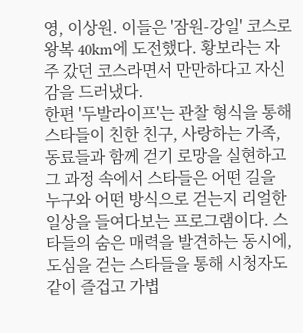영, 이상원. 이들은 '잠원-강일' 코스로 왕복 40km에 도전했다. 황보라는 자주 갔던 코스라면서 만만하다고 자신감을 드러냈다.
한편 '두발라이프'는 관찰 형식을 통해 스타들이 친한 친구, 사랑하는 가족, 동료들과 함께 걷기 로망을 실현하고 그 과정 속에서 스타들은 어떤 길을 누구와 어떤 방식으로 걷는지 리얼한 일상을 들여다보는 프로그램이다. 스타들의 숨은 매력을 발견하는 동시에, 도심을 걷는 스타들을 통해 시청자도 같이 즐겁고 가볍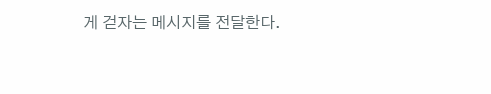게 걷자는 메시지를 전달한다.